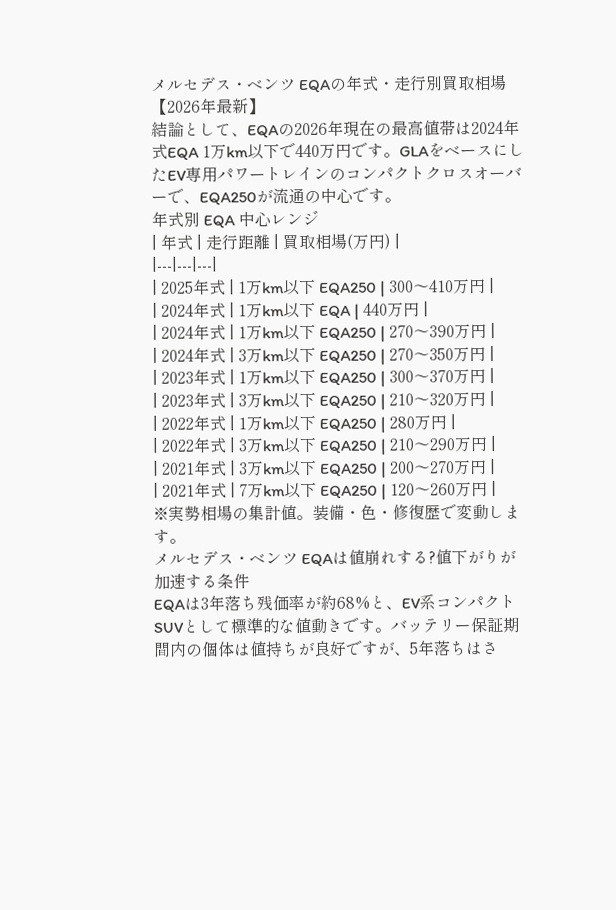メルセデス・ベンツ EQAの年式・走行別買取相場【2026年最新】
結論として、EQAの2026年現在の最高値帯は2024年式EQA 1万km以下で440万円です。GLAをベースにしたEV専用パワートレインのコンパクトクロスオーバーで、EQA250が流通の中心です。
年式別 EQA 中心レンジ
| 年式 | 走行距離 | 買取相場(万円) |
|---|---|---|
| 2025年式 | 1万km以下 EQA250 | 300〜410万円 |
| 2024年式 | 1万km以下 EQA | 440万円 |
| 2024年式 | 1万km以下 EQA250 | 270〜390万円 |
| 2024年式 | 3万km以下 EQA250 | 270〜350万円 |
| 2023年式 | 1万km以下 EQA250 | 300〜370万円 |
| 2023年式 | 3万km以下 EQA250 | 210〜320万円 |
| 2022年式 | 1万km以下 EQA250 | 280万円 |
| 2022年式 | 3万km以下 EQA250 | 210〜290万円 |
| 2021年式 | 3万km以下 EQA250 | 200〜270万円 |
| 2021年式 | 7万km以下 EQA250 | 120〜260万円 |
※実勢相場の集計値。装備・色・修復歴で変動します。
メルセデス・ベンツ EQAは値崩れする?値下がりが加速する条件
EQAは3年落ち残価率が約68%と、EV系コンパクトSUVとして標準的な値動きです。バッテリー保証期間内の個体は値持ちが良好ですが、5年落ちはさ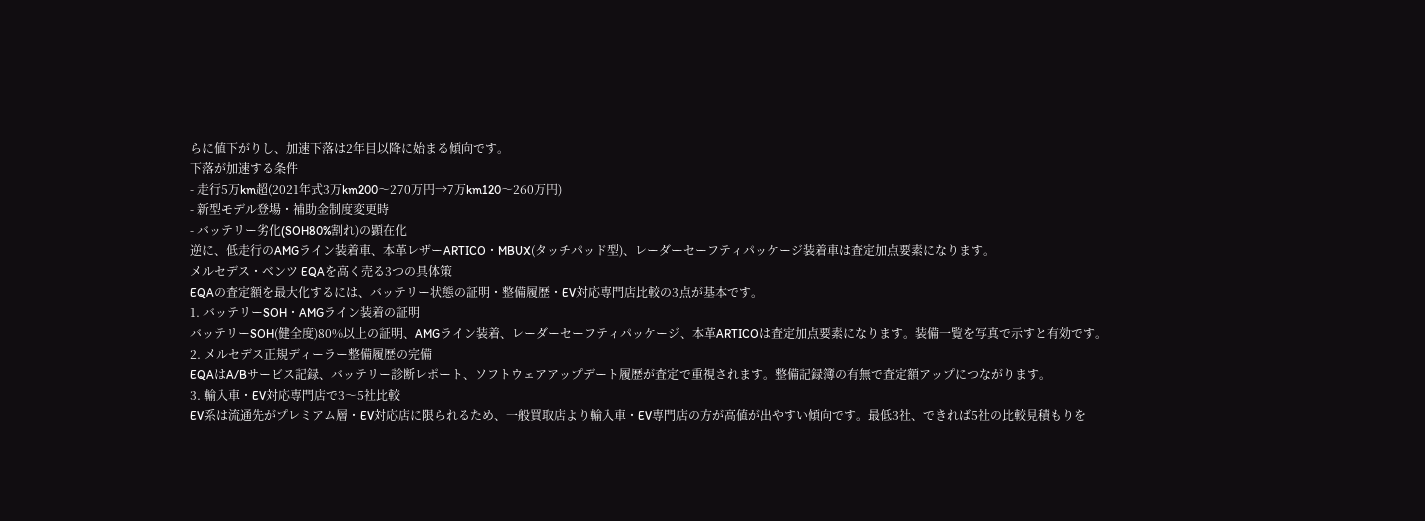らに値下がりし、加速下落は2年目以降に始まる傾向です。
下落が加速する条件
- 走行5万km超(2021年式3万km200〜270万円→7万km120〜260万円)
- 新型モデル登場・補助金制度変更時
- バッテリー劣化(SOH80%割れ)の顕在化
逆に、低走行のAMGライン装着車、本革レザーARTICO・MBUX(タッチパッド型)、レーダーセーフティパッケージ装着車は査定加点要素になります。
メルセデス・ベンツ EQAを高く売る3つの具体策
EQAの査定額を最大化するには、バッテリー状態の証明・整備履歴・EV対応専門店比較の3点が基本です。
1. バッテリーSOH・AMGライン装着の証明
バッテリーSOH(健全度)80%以上の証明、AMGライン装着、レーダーセーフティパッケージ、本革ARTICOは査定加点要素になります。装備一覧を写真で示すと有効です。
2. メルセデス正規ディーラー整備履歴の完備
EQAはA/Bサービス記録、バッテリー診断レポート、ソフトウェアアップデート履歴が査定で重視されます。整備記録簿の有無で査定額アップにつながります。
3. 輸入車・EV対応専門店で3〜5社比較
EV系は流通先がプレミアム層・EV対応店に限られるため、一般買取店より輸入車・EV専門店の方が高値が出やすい傾向です。最低3社、できれば5社の比較見積もりを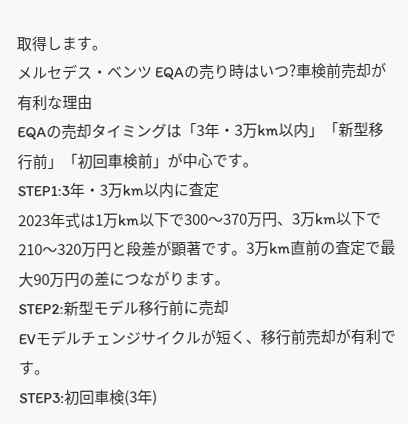取得します。
メルセデス・ベンツ EQAの売り時はいつ?車検前売却が有利な理由
EQAの売却タイミングは「3年・3万km以内」「新型移行前」「初回車検前」が中心です。
STEP1:3年・3万km以内に査定
2023年式は1万km以下で300〜370万円、3万km以下で210〜320万円と段差が顕著です。3万km直前の査定で最大90万円の差につながります。
STEP2:新型モデル移行前に売却
EVモデルチェンジサイクルが短く、移行前売却が有利です。
STEP3:初回車検(3年)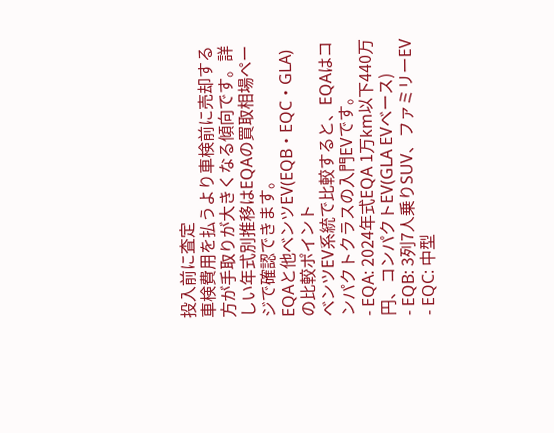投入前に査定
車検費用を払うより車検前に売却する方が手取りが大きくなる傾向です。詳しい年式別推移はEQAの買取相場ページで確認できます。
EQAと他ベンツEV(EQB・EQC・GLA)の比較ポイント
ベンツEV系統で比較すると、EQAはコンパクトクラスの入門EVです。
- EQA: 2024年式EQA 1万km以下440万円、コンパクトEV(GLA EVベース)
- EQB: 3列7人乗りSUV、ファミリーEV
- EQC: 中型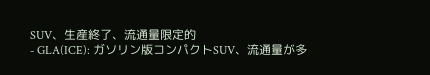SUV、生産終了、流通量限定的
- GLA(ICE): ガソリン版コンパクトSUV、流通量が多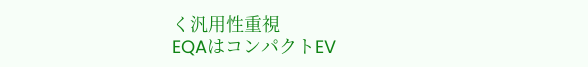く汎用性重視
EQAはコンパクトEV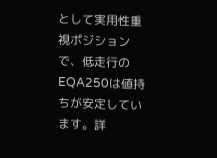として実用性重視ポジションで、低走行のEQA250は値持ちが安定しています。詳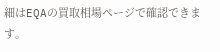細はEQAの買取相場ページで確認できます。